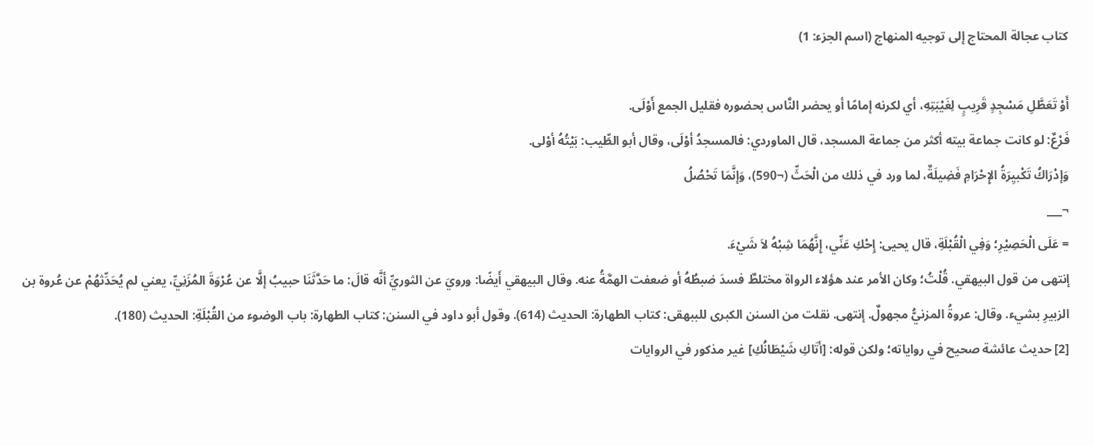كتاب عجالة المحتاج إلى توجيه المنهاج (اسم الجزء: 1)

أَوْ تَعَطَّلِ مَسْجِدٍ قَرِيبٍ لِغَيْبَتِهِ، أي لكرنه إمامًا أو يحضر النَّاس بحضوره فقليل الجمع أَوْلَى.
فَرْعٌ: لو كانت جماعة بيته أكثر من جماعة المسجد، قال الماوردي: فالمسجدُ أوْلَى، وقال أبو الطِّيب: بَيْتُهُ أوْلى.
وَإدْرَاكُ تَكْبيِرَةُ الإِحْرَامِ فَضِيلَةٌ، لما ورد في ذلك من الْحَثِّ (¬590)، وَإنَّمَا تَحْصُلُ
¬___
= عَلَى الْحَصِيْرِ؛ وَفِي الْقُبْلَةِ، قال يحيى: إِحْكِ عَنِّي، إِنَّهُمَا شِبْهُ لاَ شَيْءَ.
إنتهى من قول البيهقي. قُلْتُ؛ وكان الأمر عند هؤلاء الرواة مختلطٌ فسدَ ضبطُهُ أو ضعفت الهمَّةُ عنه. وقال البيهقي أَيضًا: ورويَ عن الثوريِّ أنَّه قالَ: ما حَدَّثَنَا حبيبُ إلَّا عن عُرْوَةَ المُزَنِيِّ، يعني لم يُحَدِّثهُمْ عن عُروة بن الزبيرِ بشيء. وقال: عروةُ المزنيُّ مجهولٌ. إنتهى. نقلت من السنن الكبرى للببهقى: كتاب الطهارة: الحديث (614). وقول أبو داود في السنن: كتاب الطهارة: باب الوضوء من القُبْلَةِ: الحديث (180).
[2] حديث عائشة صحيح في رواياته؛ ولكن قوله: [أتَاكِ شَيْطَانُكِ] غير مذكور في الروايات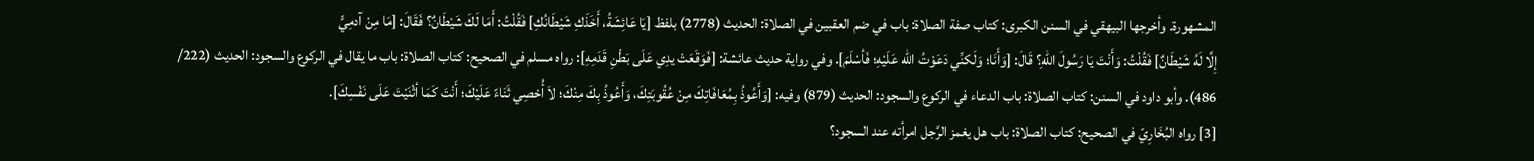المشهورة. وأخرجها البيهقي في السنن الكبرى: كتاب صفة الصلاة: باب في ضم العقبين في الصلاة: الحديث (2778) بلفظ [يَا عَائِشَةُ، أَخَذَكِ شَيْطَانُكِ] فَقُلْتُ: أَمَا لَكَ شَيْطَانٌ؟ فَقَالَ: [مَا مِنْ آدمِيٍّ
إِلَّا لَهُ شَيْطَانٌ] فَقُلْتُ: وَأَنْتَ يَا رَسُولَ اللهِ؟ قَالَ: [وَأَنَا؛ وَلَكنِّي دَعَوْتُ الله عَلَيْهِ؛ فَأسْلَمَ]. وفي رواية حديث عائشة: [فَوَقَعَتْ يدِي عَلَى بَطْنِ قَدَمِهِ]: رواه مسلم في الصحيح: كتاب الصلاة: باب ما يقال في الركوع والسجود: الحديث (222/ 486). وأبو داود في السنن: كتاب الصلاة: باب الدعاء في الركوع والسجود: الحديث (879) وفيه: [وَأَعُوذُ بِمُعَافَاتِكَ مِنْ عُقُوبَتِكَ، وَأَعُوذُ بِكَ مِنْكَ؛ لاَ أُحْصِي ثَنَاءً عَلَيْكَ؛ أَنْتَ كَمَا أثْنَيْتَ عَلَى نَفْسِكَ].
[3] رواه البُخَارِيّ في الصحيح: كتاب الصلاة: باب هل يغمز الرَّجل امرأته عند السجود؟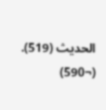الحديث (519).
(¬590)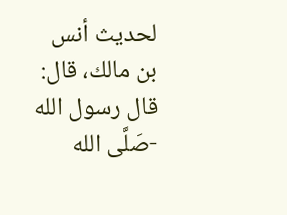لحديث أنس بن مالك، قال: قال رسول الله -صَلَّى الله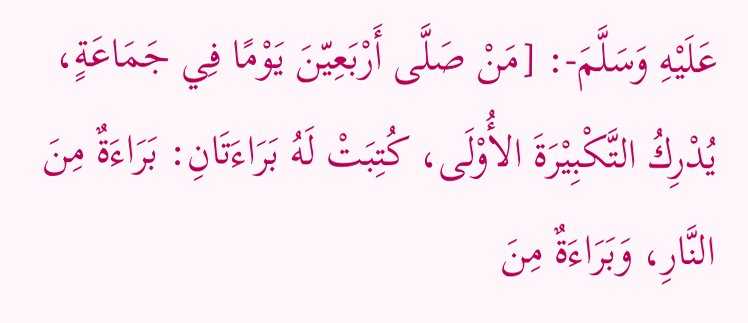عَلَيْهِ وَسَلَّمَ-: [مَنْ صَلَّى أَرْبَعِيّنَ يَوْمًا فِي جَمَاعَةٍ، يُدْرِكُ التَّكْبِيْرَةَ الأُوْلَى، كُتِبَتْ لَهُ بَرَاءَتَانِ: بَرَاءَةٌ مِنَ النَّارِ، وَبَرَاءَةٌ مِنَ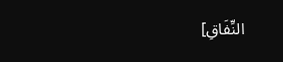النِّفَاقِ]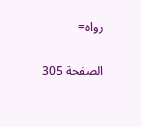رواه=

الصفحة 305